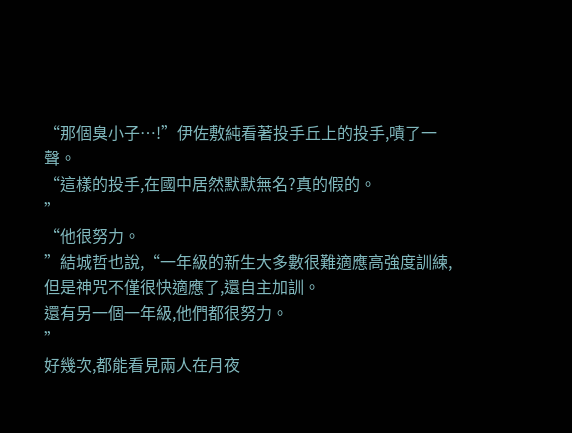“那個臭小子…!”伊佐敷純看著投手丘上的投手,嘖了一聲。
“這樣的投手,在國中居然默默無名?真的假的。
”
“他很努力。
”結城哲也說,“一年級的新生大多數很難適應高強度訓練,但是神咒不僅很快適應了,還自主加訓。
還有另一個一年級,他們都很努力。
”
好幾次,都能看見兩人在月夜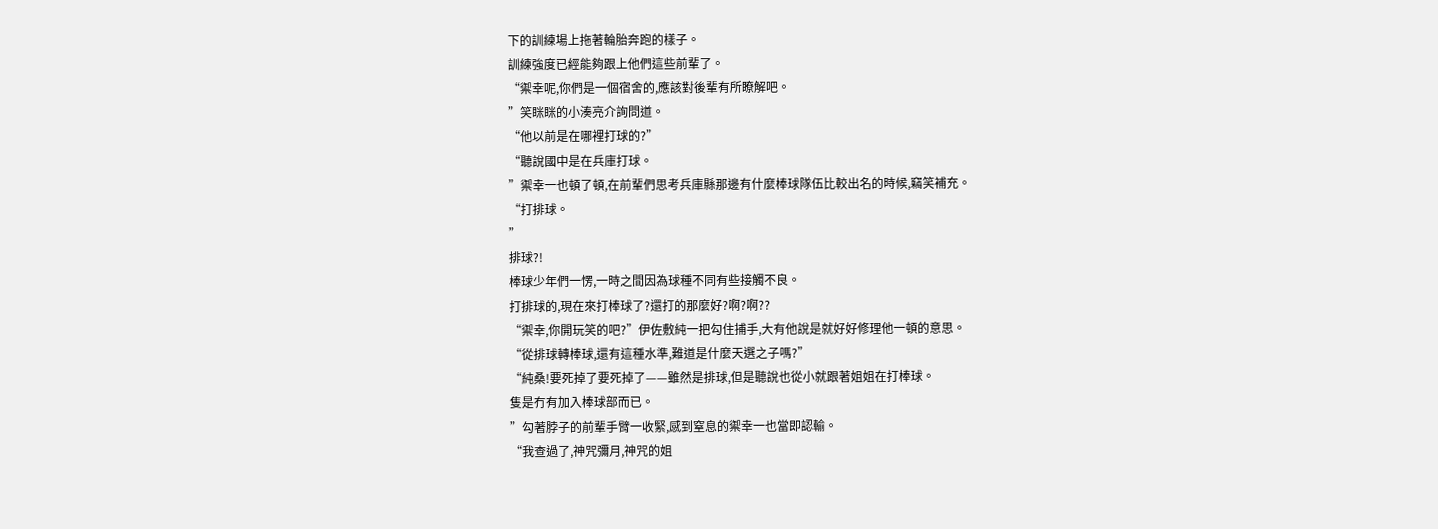下的訓練場上拖著輪胎奔跑的樣子。
訓練強度已經能夠跟上他們這些前輩了。
“禦幸呢,你們是一個宿舍的,應該對後輩有所瞭解吧。
”笑眯眯的小湊亮介詢問道。
“他以前是在哪裡打球的?”
“聽說國中是在兵庫打球。
”禦幸一也頓了頓,在前輩們思考兵庫縣那邊有什麼棒球隊伍比較出名的時候,竊笑補充。
“打排球。
”
排球?!
棒球少年們一愣,一時之間因為球種不同有些接觸不良。
打排球的,現在來打棒球了?還打的那麼好?啊?啊??
“禦幸,你開玩笑的吧?”伊佐敷純一把勾住捕手,大有他說是就好好修理他一頓的意思。
“從排球轉棒球,還有這種水準,難道是什麼天選之子嗎?”
“純桑!要死掉了要死掉了——雖然是排球,但是聽說也從小就跟著姐姐在打棒球。
隻是冇有加入棒球部而已。
”勾著脖子的前輩手臂一收緊,感到窒息的禦幸一也當即認輸。
“我查過了,神咒彌月,神咒的姐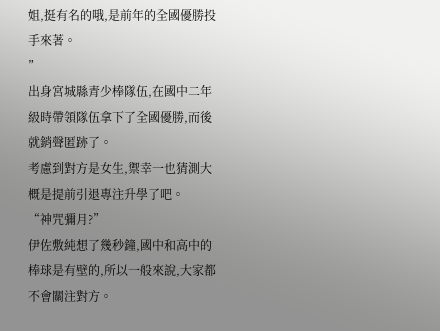姐,挺有名的哦,是前年的全國優勝投手來著。
”
出身宮城縣青少棒隊伍,在國中二年級時帶領隊伍拿下了全國優勝,而後就銷聲匿跡了。
考慮到對方是女生,禦幸一也猜測大概是提前引退專注升學了吧。
“神咒彌月?”
伊佐敷純想了幾秒鐘,國中和高中的棒球是有壁的,所以一般來說,大家都不會關注對方。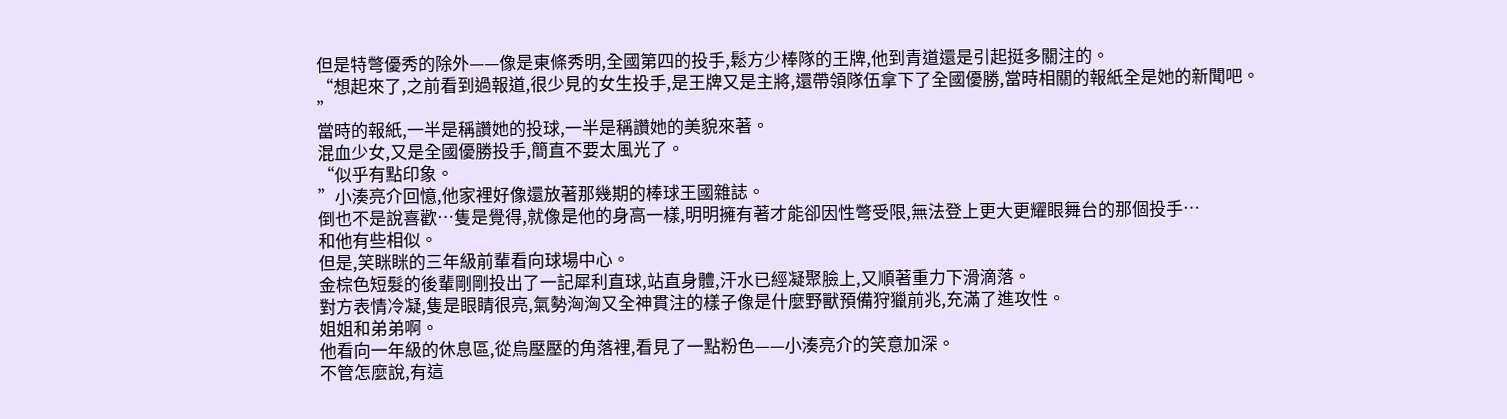但是特彆優秀的除外——像是東條秀明,全國第四的投手,鬆方少棒隊的王牌,他到青道還是引起挺多關注的。
“想起來了,之前看到過報道,很少見的女生投手,是王牌又是主將,還帶領隊伍拿下了全國優勝,當時相關的報紙全是她的新聞吧。
”
當時的報紙,一半是稱讚她的投球,一半是稱讚她的美貌來著。
混血少女,又是全國優勝投手,簡直不要太風光了。
“似乎有點印象。
”小湊亮介回憶,他家裡好像還放著那幾期的棒球王國雜誌。
倒也不是說喜歡…隻是覺得,就像是他的身高一樣,明明擁有著才能卻因性彆受限,無法登上更大更耀眼舞台的那個投手…
和他有些相似。
但是,笑眯眯的三年級前輩看向球場中心。
金棕色短髮的後輩剛剛投出了一記犀利直球,站直身體,汗水已經凝聚臉上,又順著重力下滑滴落。
對方表情冷凝,隻是眼睛很亮,氣勢洶洶又全神貫注的樣子像是什麼野獸預備狩獵前兆,充滿了進攻性。
姐姐和弟弟啊。
他看向一年級的休息區,從烏壓壓的角落裡,看見了一點粉色——小湊亮介的笑意加深。
不管怎麼說,有這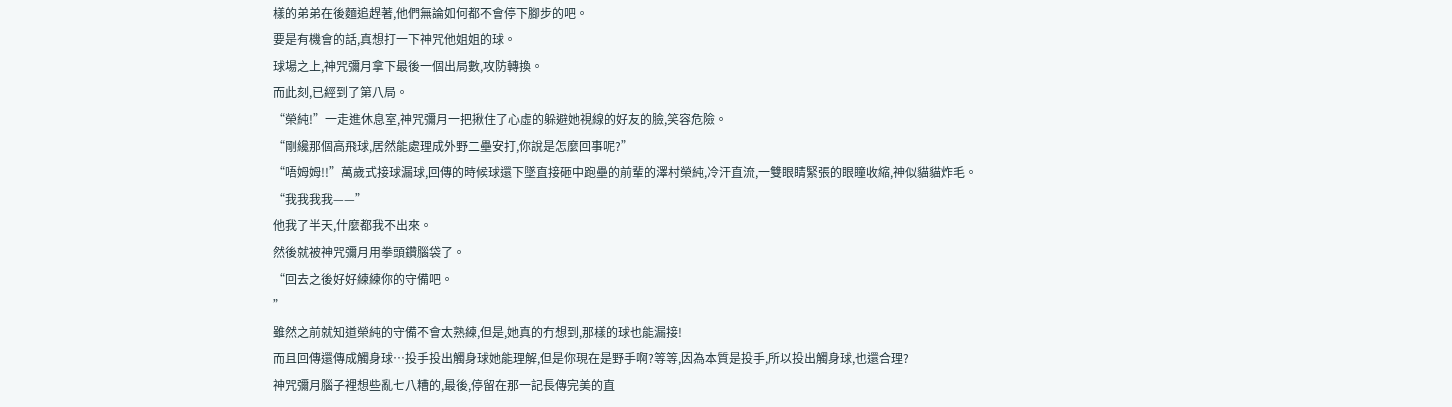樣的弟弟在後麵追趕著,他們無論如何都不會停下腳步的吧。
要是有機會的話,真想打一下神咒他姐姐的球。
球場之上,神咒彌月拿下最後一個出局數,攻防轉換。
而此刻,已經到了第八局。
“榮純!”一走進休息室,神咒彌月一把揪住了心虛的躲避她視線的好友的臉,笑容危險。
“剛纔那個高飛球,居然能處理成外野二壘安打,你說是怎麼回事呢?”
“唔姆姆!!”萬歲式接球漏球,回傳的時候球還下墜直接砸中跑壘的前輩的澤村榮純,冷汗直流,一雙眼睛緊張的眼瞳收縮,神似貓貓炸毛。
“我我我我——”
他我了半天,什麼都我不出來。
然後就被神咒彌月用拳頭鑽腦袋了。
“回去之後好好練練你的守備吧。
”
雖然之前就知道榮純的守備不會太熟練,但是,她真的冇想到,那樣的球也能漏接!
而且回傳還傳成觸身球…投手投出觸身球她能理解,但是你現在是野手啊?等等,因為本質是投手,所以投出觸身球,也還合理?
神咒彌月腦子裡想些亂七八糟的,最後,停留在那一記長傳完美的直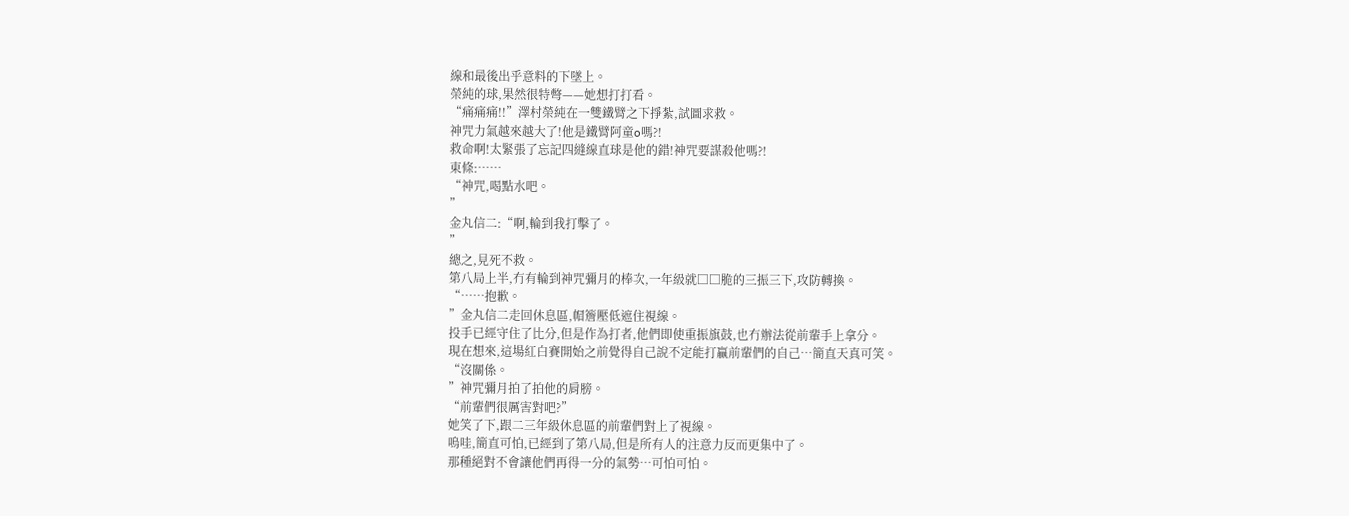線和最後出乎意料的下墜上。
榮純的球,果然很特彆——她想打打看。
“痛痛痛!!”澤村榮純在一雙鐵臂之下掙紮,試圖求救。
神咒力氣越來越大了!他是鐵臂阿童o嗎?!
救命啊!太緊張了忘記四縫線直球是他的錯!神咒要謀殺他嗎?!
東條:……
“神咒,喝點水吧。
”
金丸信二:“啊,輪到我打擊了。
”
總之,見死不救。
第八局上半,冇有輪到神咒彌月的棒次,一年級就□□脆的三振三下,攻防轉換。
“……抱歉。
”金丸信二走回休息區,帽簷壓低遮住視線。
投手已經守住了比分,但是作為打者,他們即使重振旗鼓,也冇辦法從前輩手上拿分。
現在想來,這場紅白賽開始之前覺得自己說不定能打贏前輩們的自己…簡直天真可笑。
“沒關係。
”神咒彌月拍了拍他的肩膀。
“前輩們很厲害對吧?”
她笑了下,跟二三年級休息區的前輩們對上了視線。
嗚哇,簡直可怕,已經到了第八局,但是所有人的注意力反而更集中了。
那種絕對不會讓他們再得一分的氣勢…可怕可怕。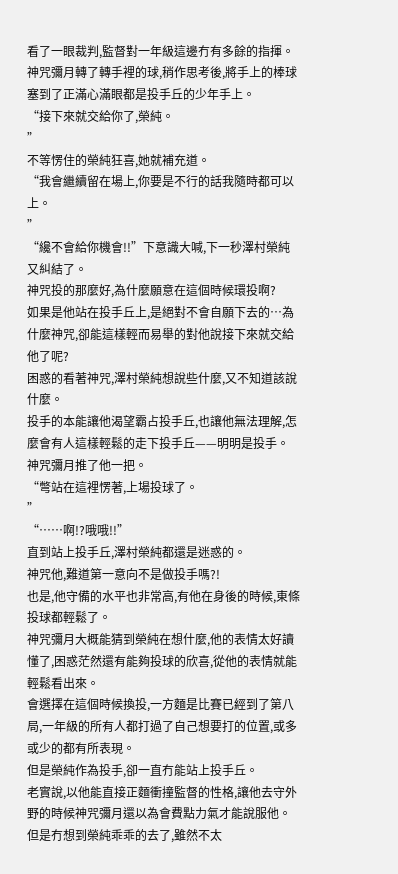看了一眼裁判,監督對一年級這邊冇有多餘的指揮。
神咒彌月轉了轉手裡的球,稍作思考後,將手上的棒球塞到了正滿心滿眼都是投手丘的少年手上。
“接下來就交給你了,榮純。
”
不等愣住的榮純狂喜,她就補充道。
“我會繼續留在場上,你要是不行的話我隨時都可以上。
”
“纔不會給你機會!!”下意識大喊,下一秒澤村榮純又糾結了。
神咒投的那麼好,為什麼願意在這個時候環投啊?
如果是他站在投手丘上,是絕對不會自願下去的…為什麼神咒,卻能這樣輕而易舉的對他說接下來就交給他了呢?
困惑的看著神咒,澤村榮純想說些什麼,又不知道該說什麼。
投手的本能讓他渴望霸占投手丘,也讓他無法理解,怎麼會有人這樣輕鬆的走下投手丘——明明是投手。
神咒彌月推了他一把。
“彆站在這裡愣著,上場投球了。
”
“……啊!?哦哦!!”
直到站上投手丘,澤村榮純都還是迷惑的。
神咒他,難道第一意向不是做投手嗎?!
也是,他守備的水平也非常高,有他在身後的時候,東條投球都輕鬆了。
神咒彌月大概能猜到榮純在想什麼,他的表情太好讀懂了,困惑茫然還有能夠投球的欣喜,從他的表情就能輕鬆看出來。
會選擇在這個時候換投,一方麵是比賽已經到了第八局,一年級的所有人都打過了自己想要打的位置,或多或少的都有所表現。
但是榮純作為投手,卻一直冇能站上投手丘。
老實說,以他能直接正麵衝撞監督的性格,讓他去守外野的時候神咒彌月還以為會費點力氣才能說服他。
但是冇想到榮純乖乖的去了,雖然不太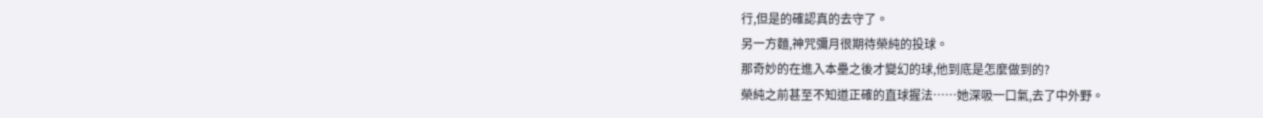行,但是的確認真的去守了。
另一方麵,神咒彌月很期待榮純的投球。
那奇妙的在進入本壘之後才變幻的球,他到底是怎麼做到的?
榮純之前甚至不知道正確的直球握法……她深吸一口氣,去了中外野。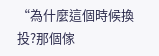“為什麼這個時候換投?那個傢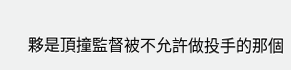夥是頂撞監督被不允許做投手的那個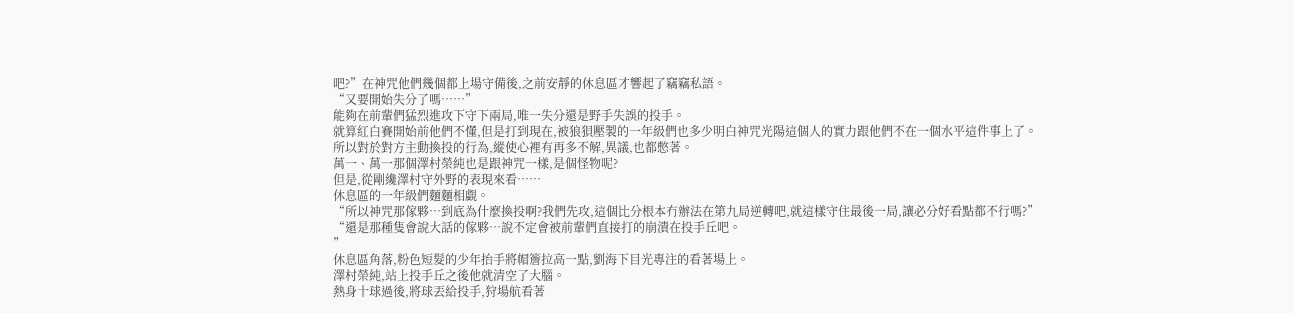吧?”在神咒他們幾個都上場守備後,之前安靜的休息區才響起了竊竊私語。
“又要開始失分了嗎……”
能夠在前輩們猛烈進攻下守下兩局,唯一失分還是野手失誤的投手。
就算紅白賽開始前他們不懂,但是打到現在,被狼狽壓製的一年級們也多少明白神咒光陽這個人的實力跟他們不在一個水平這件事上了。
所以對於對方主動換投的行為,縱使心裡有再多不解,異議,也都憋著。
萬一、萬一那個澤村榮純也是跟神咒一樣,是個怪物呢?
但是,從剛纔澤村守外野的表現來看……
休息區的一年級們麵麵相覷。
“所以神咒那傢夥…到底為什麼換投啊?我們先攻,這個比分根本冇辦法在第九局逆轉吧,就這樣守住最後一局,讓必分好看點都不行嗎?”
“還是那種隻會說大話的傢夥…說不定會被前輩們直接打的崩潰在投手丘吧。
”
休息區角落,粉色短髮的少年抬手將帽簷拉高一點,劉海下目光專注的看著場上。
澤村榮純,站上投手丘之後他就清空了大腦。
熱身十球過後,將球丟給投手,狩場航看著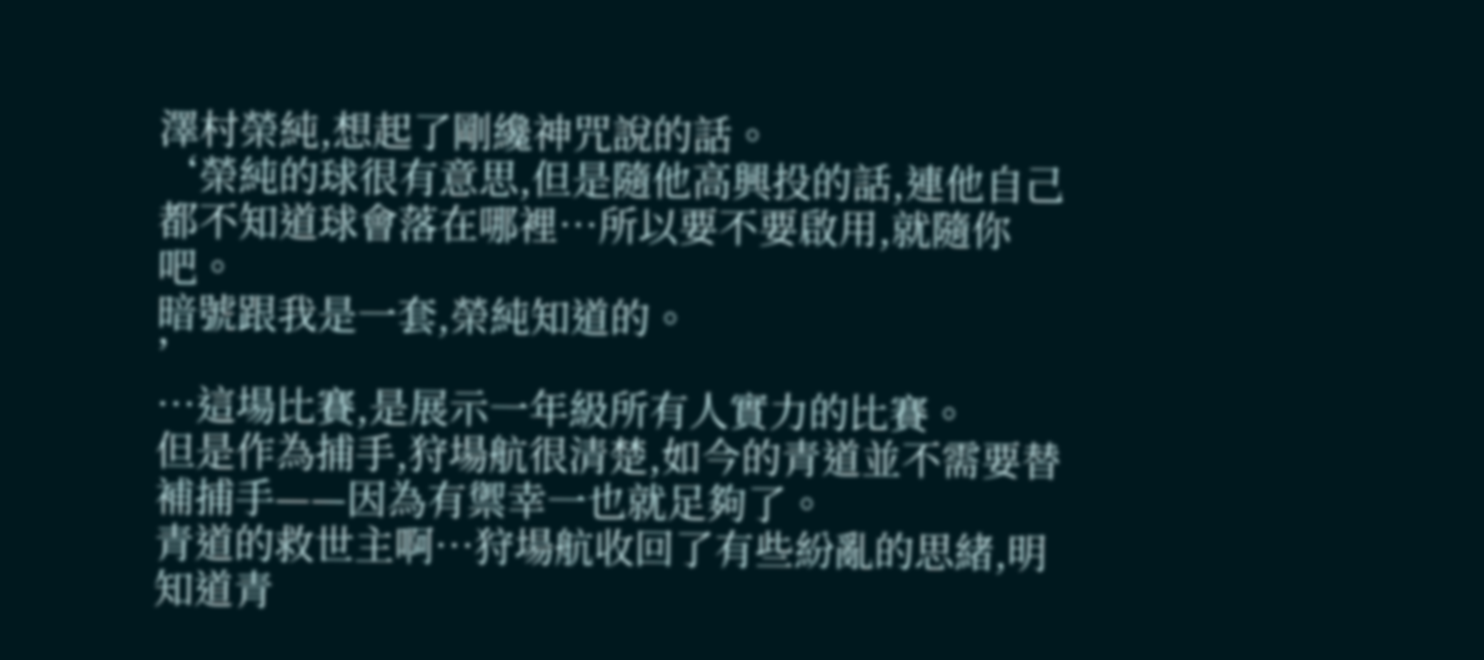澤村榮純,想起了剛纔神咒說的話。
‘榮純的球很有意思,但是隨他高興投的話,連他自己都不知道球會落在哪裡…所以要不要啟用,就隨你吧。
暗號跟我是一套,榮純知道的。
’
…這場比賽,是展示一年級所有人實力的比賽。
但是作為捕手,狩場航很清楚,如今的青道並不需要替補捕手——因為有禦幸一也就足夠了。
青道的救世主啊…狩場航收回了有些紛亂的思緒,明知道青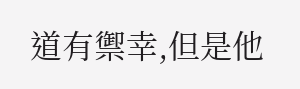道有禦幸,但是他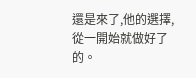還是來了,他的選擇,從一開始就做好了的。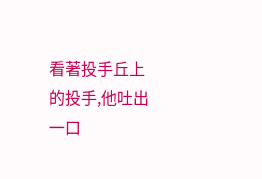看著投手丘上的投手,他吐出一口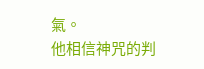氣。
他相信神咒的判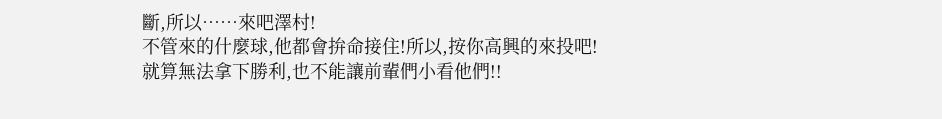斷,所以……來吧澤村!
不管來的什麼球,他都會拚命接住!所以,按你高興的來投吧!
就算無法拿下勝利,也不能讓前輩們小看他們!!